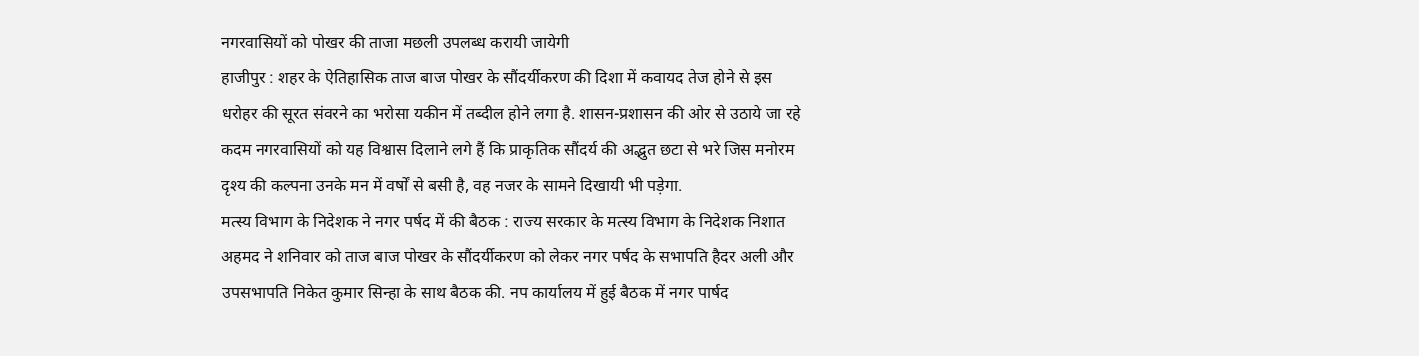नगरवासियों को पोखर की ताजा मछली उपलब्ध करायी जायेगी
हाजीपुर : शहर के ऐतिहासिक ताज बाज पोखर के सौंदर्यीकरण की दिशा में कवायद तेज होने से इस धरोहर की सूरत संवरने का भरोसा यकीन में तब्दील होने लगा है. शासन-प्रशासन की ओर से उठाये जा रहे कदम नगरवासियों को यह विश्वास दिलाने लगे हैं कि प्राकृतिक सौंदर्य की अद्भुत छटा से भरे जिस मनोरम दृश्य की कल्पना उनके मन में वर्षों से बसी है, वह नजर के सामने दिखायी भी पड़ेगा.
मत्स्य विभाग के निदेशक ने नगर पर्षद में की बैठक : राज्य सरकार के मत्स्य विभाग के निदेशक निशात अहमद ने शनिवार को ताज बाज पोखर के सौंदर्यीकरण को लेकर नगर पर्षद के सभापति हैदर अली और उपसभापति निकेत कुमार सिन्हा के साथ बैठक की. नप कार्यालय में हुई बैठक में नगर पार्षद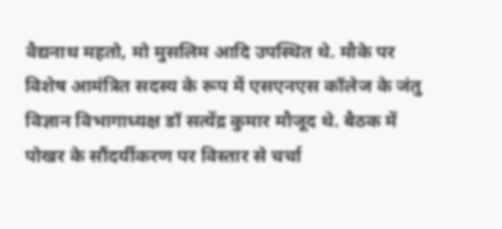वैद्यनाथ महतो, मो मुसलिम आदि उपस्थित थे. मौके पर विशेष आमंत्रित सदस्य के रूप में एसएनएस कॉलेज के जंतु विज्ञान विभागाध्यक्ष डॉ सत्येंद्र कुमार मौजूद थे. बैठक में पोखर के सौंदर्यीकरण पर विस्तार से चर्चा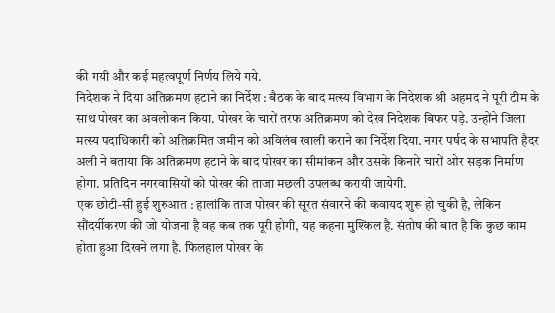की गयी और कई महत्वपूर्ण निर्णय लिये गये.
निदेशक ने दिया अतिक्रमण हटाने का निर्देश : बैठक के बाद मत्स्य विभाग के निदेशक श्री अहमद ने पूरी टीम के साथ पोखर का अवलोकन किया. पोखर के चारों तरफ अतिक्रमण को देख निदेशक बिफर पड़े. उन्होंने जिला मत्स्य पदाधिकारी को अतिक्रमित जमीन को अविलंब खाली कराने का निर्देश दिया. नगर पर्षद के सभापति हैदर अली ने बताया कि अतिक्रमण हटाने के बाद पोखर का सीमांकन और उसके किनारे चारों ओर सड़क निर्माण होगा. प्रतिदिन नगरवासियों को पोखर की ताजा मछली उपलब्ध करायी जायेगी.
एक छोटी-सी हुई शुरुआत : हालांकि ताज पोखर की सूरत संवारने की कवायद शुरू हो चुकी है, लेकिन सौंदर्यीकरण की जो योजना है वह कब तक पूरी होगी, यह कहना मुश्किल है. संतोष की बात है कि कुछ काम होता हुआ दिखने लगा है. फिलहाल पोखर के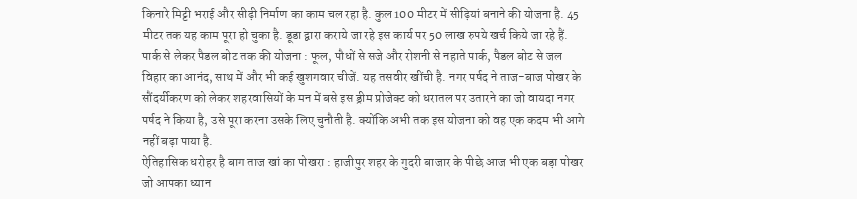किनारे मिट्टी भराई और सीढ़ी निर्माण का काम चल रहा है. कुल 100 मीटर में सीढ़ियां बनाने की योजना है. 45 मीटर तक यह काम पूरा हो चुका है. डूडा द्वारा कराये जा रहे इस कार्य पर 50 लाख रुपये खर्च किये जा रहे हैं.
पार्क से लेकर पैडल बोट तक की योजना : फूल, पौधों से सजे और रोशनी से नहाते पार्क, पैडल बोट से जल विहार का आनंद, साथ में और भी कई खुशगवार चीजें. यह तसवीर खींची है. नगर पर्षद ने ताज-बाज पोखर के सौंदर्यीकरण को लेकर शहरवासियों के मन में बसे इस ड्रीम प्रोजेक्ट को धरातल पर उतारने का जो वायदा नगर पर्षद ने किया है, उसे पूरा करना उसके लिए चुनौती है. क्योंकि अभी तक इस योजना को वह एक कदम भी आगे नहीं बढ़ा पाया है.
ऐतिहासिक धरोहर है बाग ताज खां का पोखरा : हाजीपुर शहर के गुदरी बाजार के पीछे आज भी एक बड़ा पोखर जो आपका ध्यान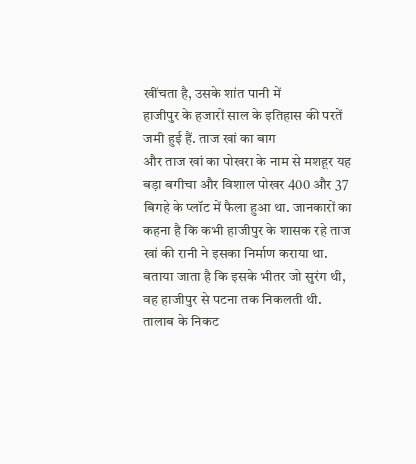खींचता है, उसके शांत पानी में
हाजीपुर के हजारों साल के इतिहास की परतें जमी हुई हैं. ताज खां का बाग
और ताज खां का पोखरा के नाम से मशहूर यह बड़ा बगीचा और विशाल पोखर 400 और 37 बिगहे के प्लॉट में फैला हुआ था. जानकारों का कहना है कि कभी हाजीपुर के शासक रहे ताज खां की रानी ने इसका निर्माण कराया था. बताया जाता है कि इसके भीतर जो सुरंग थी, वह हाजीपुर से पटना तक निकलती थी.
तालाब के निकट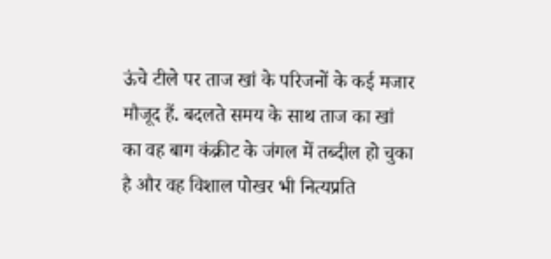ऊंचे टीले पर ताज खां के परिजनों के कई मजार मौजूद हैं. बदलते समय के साथ ताज का खां का वह बाग कंक्रीट के जंगल में तब्दील हो चुका है और वह विशाल पोखर भी नित्यप्रति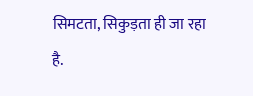सिमटता, सिकुड़ता ही जा रहा है.